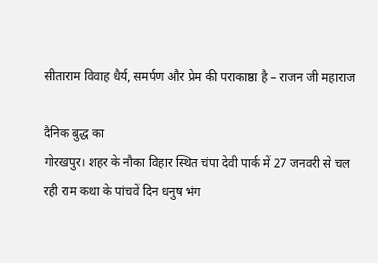सीताराम विवाह धैर्य, समर्पण और प्रेम की पराकाष्ठा है – राजन जी महाराज

दैनिक बुद्ध का
गोरखपुर। शहर के नौका विहार स्थित चंपा देवी पार्क में 27 जनवरी से चल रही राम कथा के पांचवें दिन धनुष भंग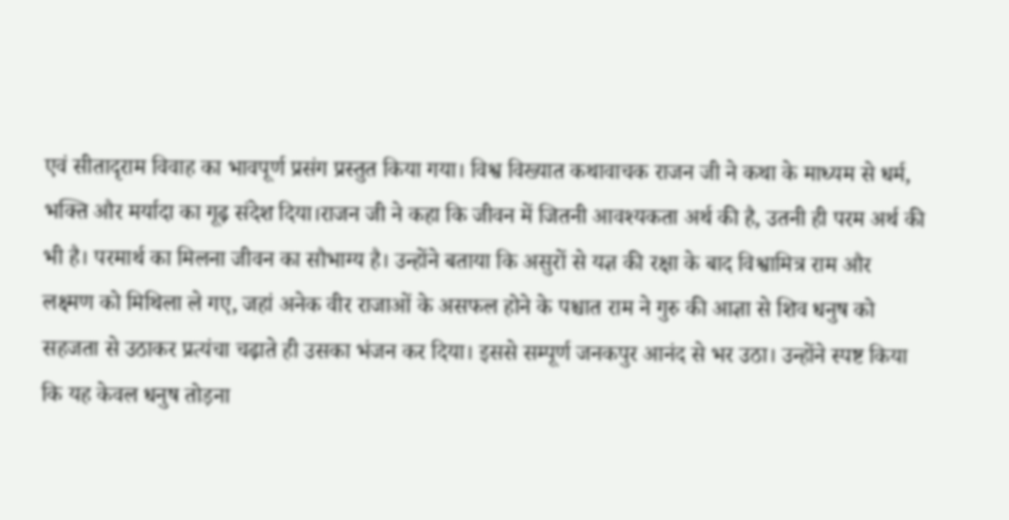एवं सीतादृराम विवाह का भावपूर्ण प्रसंग प्रस्तुत किया गया। विश्व विख्यात कथावाचक राजन जी ने कथा के माध्यम से धर्म, भक्ति और मर्यादा का गूढ़ संदेश दिया।राजन जी ने कहा कि जीवन में जितनी आवश्यकता अर्थ की है, उतनी ही परम अर्थ की भी है। परमार्थ का मिलना जीवन का सौभाग्य है। उन्होंने बताया कि असुरों से यज्ञ की रक्षा के बाद विश्वामित्र राम और लक्ष्मण को मिथिला ले गए, जहां अनेक वीर राजाओं के असफल होने के पश्चात राम ने गुरु की आज्ञा से शिव धनुष को सहजता से उठाकर प्रत्यंचा चढ़ाते ही उसका भंजन कर दिया। इससे सम्पूर्ण जनकपुर आनंद से भर उठा। उन्होंने स्पष्ट किया कि यह केवल धनुष तोड़ना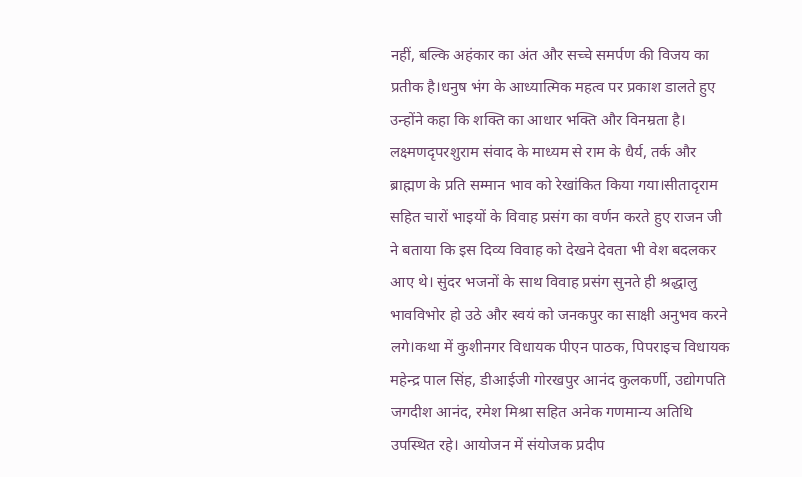नहीं, बल्कि अहंकार का अंत और सच्चे समर्पण की विजय का प्रतीक है।धनुष भंग के आध्यात्मिक महत्व पर प्रकाश डालते हुए उन्होंने कहा कि शक्ति का आधार भक्ति और विनम्रता है। लक्ष्मणदृपरशुराम संवाद के माध्यम से राम के धैर्य, तर्क और ब्राह्मण के प्रति सम्मान भाव को रेखांकित किया गया।सीतादृराम सहित चारों भाइयों के विवाह प्रसंग का वर्णन करते हुए राजन जी ने बताया कि इस दिव्य विवाह को देखने देवता भी वेश बदलकर आए थे। सुंदर भजनों के साथ विवाह प्रसंग सुनते ही श्रद्धालु भावविभोर हो उठे और स्वयं को जनकपुर का साक्षी अनुभव करने लगे।कथा में कुशीनगर विधायक पीएन पाठक, पिपराइच विधायक महेन्द्र पाल सिंह, डीआईजी गोरखपुर आनंद कुलकर्णी, उद्योगपति जगदीश आनंद, रमेश मिश्रा सहित अनेक गणमान्य अतिथि उपस्थित रहे। आयोजन में संयोजक प्रदीप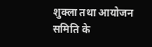शुक्ला तथा आयोजन समिति के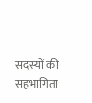सदस्यों की सहभागिता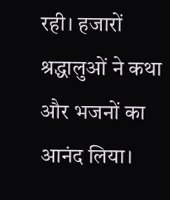रही। हजारों श्रद्धालुओं ने कथा और भजनों का आनंद लिया।